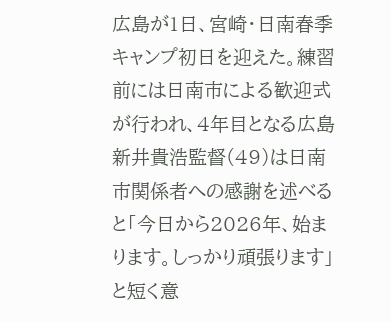広島が1日、宮崎・日南春季キャンプ初日を迎えた。練習前には日南市による歓迎式が行われ、4年目となる広島新井貴浩監督(49)は日南市関係者への感謝を述べると「今日から2026年、始まります。しっかり頑張ります」と短く意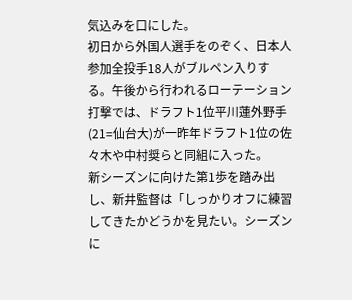気込みを口にした。
初日から外国人選手をのぞく、日本人参加全投手18人がブルペン入りする。午後から行われるローテーション打撃では、ドラフト1位平川蓮外野手(21=仙台大)が一昨年ドラフト1位の佐々木や中村奨らと同組に入った。
新シーズンに向けた第1歩を踏み出し、新井監督は「しっかりオフに練習してきたかどうかを見たい。シーズンに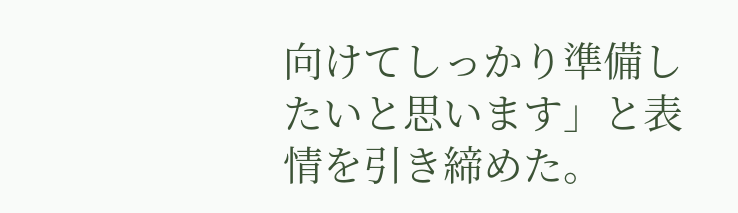向けてしっかり準備したいと思います」と表情を引き締めた。